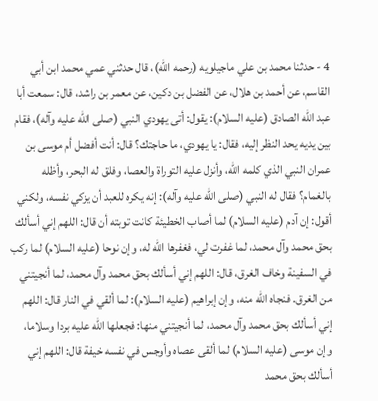4 - حدثنا محمد بن علي ماجيلويه (رحمه الله)، قال حدثني عمي محمد ابن أبي القاسم، عن أحمد بن هلال، عن الفضل بن دكين، عن معمر بن راشد، قال: سمعت أبا عبد الله الصادق (عليه السلام): يقول: أتى يهودي النبي (صلى الله عليه وآله)، فقام بين يديه يحد النظر إليه، فقال: يا يهودي، ما حاجتك؟ قال: أنت أفضل أم موسى بن عمران النبي الذي كلمه الله، وأنزل عليه التوراة والعصا، وفلق له البحر، وأظله بالغمام؟ فقال له النبي (صلى الله عليه وآله): إنه يكره للعبد أن يزكي نفسه، ولكني أقول: إن آدم (عليه السلام) لما أصاب الخطيئة كانت توبته أن قال: اللهم إني أسألك بحق محمد وآل محمد، لما غفرت لي، فغفرها الله له، وإن نوحا (عليه السلام) لما ركب في السفينة وخاف الغرق، قال: اللهم إني أسألك بحق محمد وآل محمد، لما أنجيتني من الغرق. فنجاه الله منه، وإن إبراهيم (عليه السلام): لما ألقي في النار قال: اللهم إني أسألك بحق محمد وآل محمد، لما أنجيتني منها: فجعلها الله عليه بردا وسلاما، وإن موسى (عليه السلام) لما ألقى عصاه وأوجس في نفسه خيفة قال: اللهم إني أسألك بحق محمد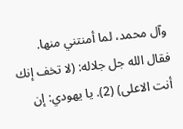وآل محمد، لما أمنتني منها. فقال الله جل جلاله: (لا تخف إنك أنت الاعلى) (2). يا يهودي: إن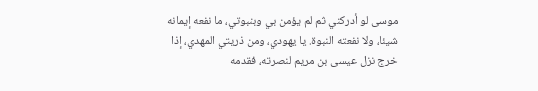موسى لو أدركني ثم لم يؤمن بي وبنبوتي، ما نفعه إيمانه شيئا، ولا نفعته النبوة. يا يهودي، ومن ذريتي المهدي، إذا خرج نزل عيسى بن مريم لنصرته، فقدمه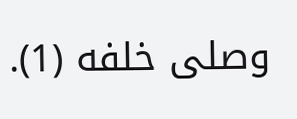وصلى خلفه (1).